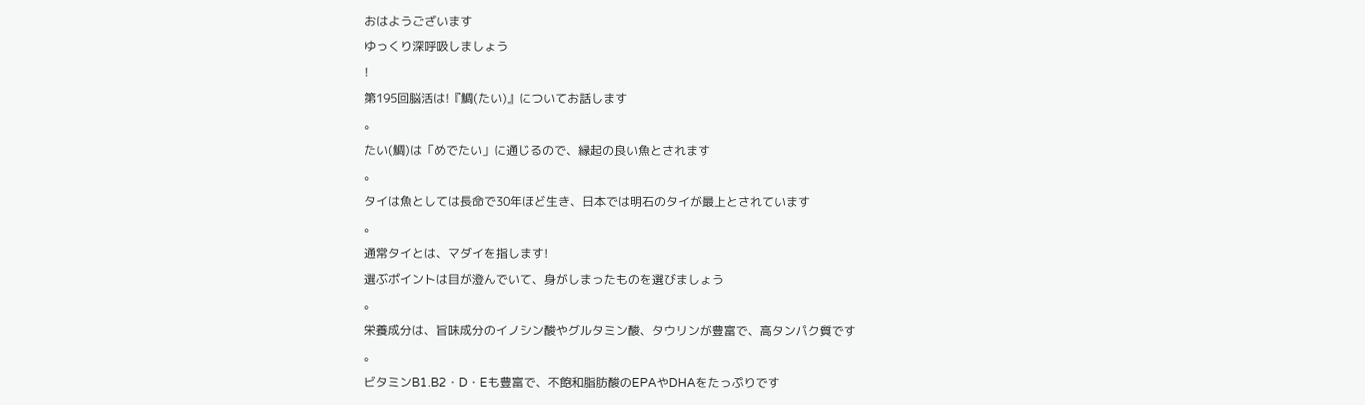おはようございます
ゆっくり深呼吸しましょう
!
第195回脳活は!『鯛(たい)』についてお話します
。
たい(鯛)は「めでたい」に通じるので、縁起の良い魚とされます
。
タイは魚としては長命で30年ほど生き、日本では明石のタイが最上とされています
。
通常タイとは、マダイを指します!
選ぶポイントは目が澄んでいて、身がしまったものを選びましょう
。
栄養成分は、旨味成分のイノシン酸やグルタミン酸、タウリンが豊富で、高タンパク質です
。
ビタミンB1.B2・D・Eも豊富で、不飽和脂肪酸のEPAやDHAをたっぷりです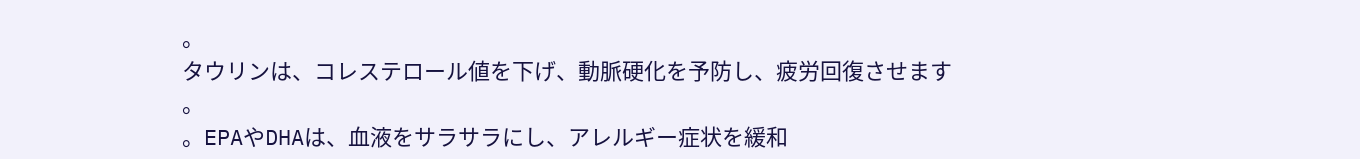。
タウリンは、コレステロール値を下げ、動脈硬化を予防し、疲労回復させます
。
。EPAやDHAは、血液をサラサラにし、アレルギー症状を緩和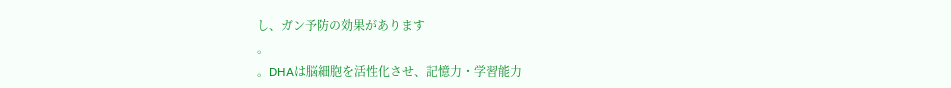し、ガン予防の効果があります
。
。DHAは脳細胞を活性化させ、記憶力・学習能力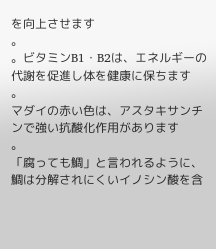を向上させます
。
。ビタミンB1・B2は、エネルギーの代謝を促進し体を健康に保ちます
。
マダイの赤い色は、アスタキサンチンで強い抗酸化作用があります
。
「腐っても鯛」と言われるように、鯛は分解されにくいイノシン酸を含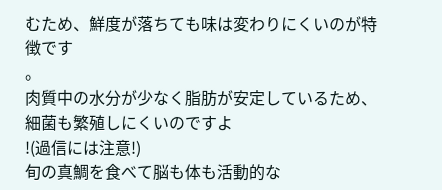むため、鮮度が落ちても味は変わりにくいのが特徴です
。
肉質中の水分が少なく脂肪が安定しているため、細菌も繁殖しにくいのですよ
!(過信には注意!)
旬の真鯛を食べて脳も体も活動的な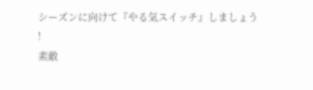シーズンに向けて『やる気スイッチ』しましょう
!
素敵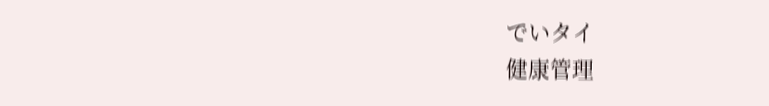でいタイ
健康管理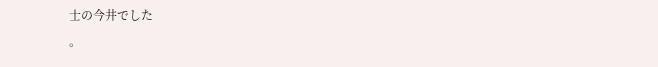士の今井でした
。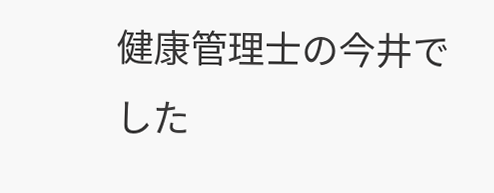健康管理士の今井でした